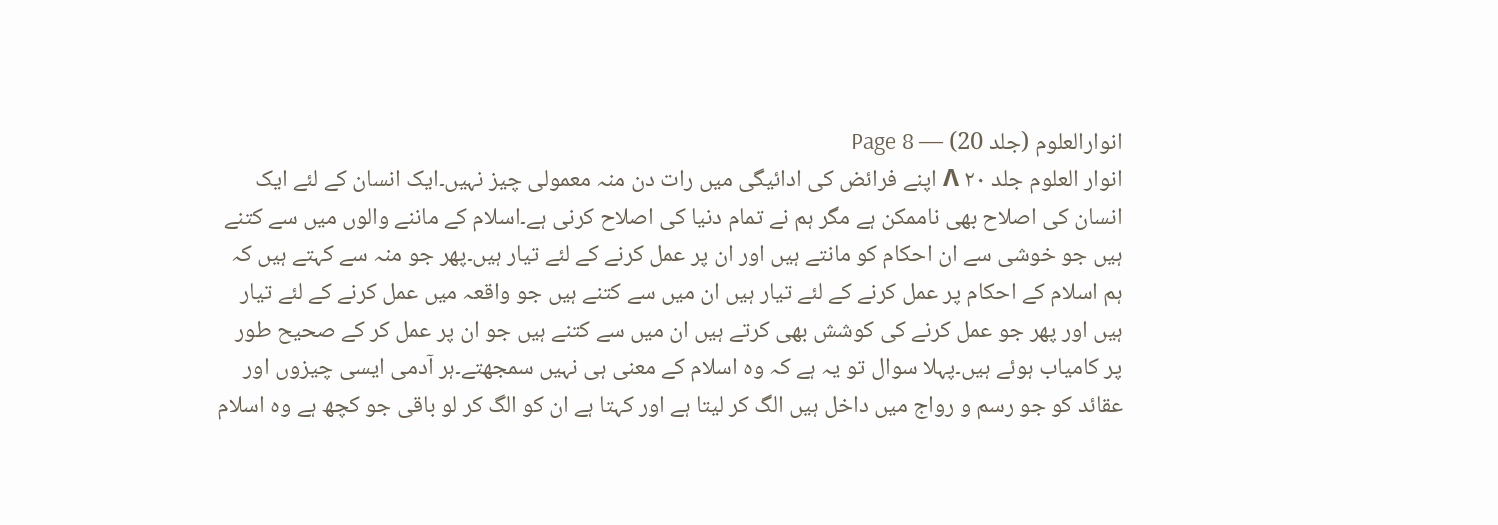انوارالعلوم (جلد 20) — Page 8
انوار العلوم جلد ۲۰ Λ اپنے فرائض کی ادائیگی میں رات دن منہ معمولی چیز نہیں۔ایک انسان کے لئے ایک انسان کی اصلاح بھی ناممکن ہے مگر ہم نے تمام دنیا کی اصلاح کرنی ہے۔اسلام کے ماننے والوں میں سے کتنے ہیں جو خوشی سے ان احکام کو مانتے ہیں اور ان پر عمل کرنے کے لئے تیار ہیں۔پھر جو منہ سے کہتے ہیں کہ ہم اسلام کے احکام پر عمل کرنے کے لئے تیار ہیں ان میں سے کتنے ہیں جو واقعہ میں عمل کرنے کے لئے تیار ہیں اور پھر جو عمل کرنے کی کوشش بھی کرتے ہیں ان میں سے کتنے ہیں جو ان پر عمل کر کے صحیح طور پر کامیاب ہوئے ہیں۔پہلا سوال تو یہ ہے کہ وہ اسلام کے معنی ہی نہیں سمجھتے۔ہر آدمی ایسی چیزوں اور عقائد کو جو رسم و رواج میں داخل ہیں الگ کر لیتا ہے اور کہتا ہے ان کو الگ کر لو باقی جو کچھ ہے وہ اسلام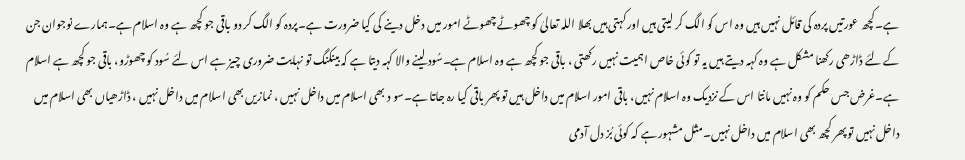ہے۔کچھ عورتیں پردہ کی قائل نہیں ہیں وہ اس کو الگ کر لیتی ہیں اور کہتی ہیں بھلا اللہ تعالیٰ کو چھوٹے چھوٹے امور میں دخل دینے کی کیا ضرورت ہے۔پردہ کو الگ کر دو باقی جو کچھ ہے وہ اسلام ہے۔ہمارے نوجوان جن کے لئے ڈاڑھی رکھنا مشکل ہے وہ کہہ دیتے ہیں یہ تو کوئی خاص اہمیت نہیں رکھتی ، باقی جو کچھ ہے وہ اسلام ہے۔سُود لینے والا کہہ دیتا ہے کہ بینکنگ تو نہایت ضروری چیز ہے اس لئے سُود کو چھوڑو، باقی جو کچھ ہے اسلام ہے۔غرض جس حکم کو وہ نہیں مانتا اس کے نزدیک وہ اسلام نہیں، باقی امور اسلام میں داخل ہیں تو پھر باقی کیا رہ جاتا ہے۔سو د بھی اسلام میں داخل نہیں ، نمازیں بھی اسلام میں داخل نہیں ، ڈاڑھیاں بھی اسلام میں داخل نہیں تو پھر کچھ بھی اسلام میں داخل نہیں۔مثل مشہور ہے کہ کوئی بُز دل آدمی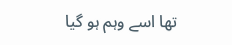تھا اسے وہم ہو گیا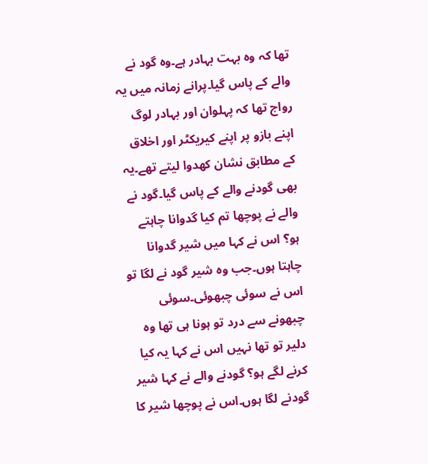تھا کہ وہ بہت بہادر ہے۔وہ گود نے والے کے پاس گیا۔پرانے زمانہ میں یہ رواج تھا کہ پہلوان اور بہادر لوگ اپنے بازو پر اپنے کیریکٹر اور اخلاق کے مطابق نشان کھدوا لیتے تھے۔یہ بھی گودنے والے کے پاس گیا۔گود نے والے نے پوچھا تم کیا گدوانا چاہتے ہو؟ اس نے کہا میں شیر گدوانا چاہتا ہوں۔جب وہ شیر گود نے لگا تو اس نے سوئی چبھوئی۔سوئی چبھونے سے درد تو ہونا ہی تھا وہ دلیر تو تھا نہیں اس نے کہا یہ کیا کرنے لگے ہو؟ گودنے والے نے کہا شیر گودنے لگا ہوں۔اس نے پوچھا شیر کا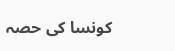کونسا کی حصہ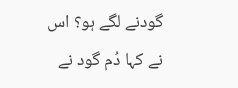گودنے لگے ہو؟ اس نے کہا دُم گود نے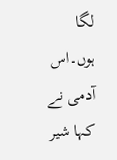لگا ہوں۔اس آدمی نے کہا شیر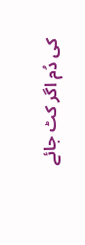کی دُم اگر کٹ جائے